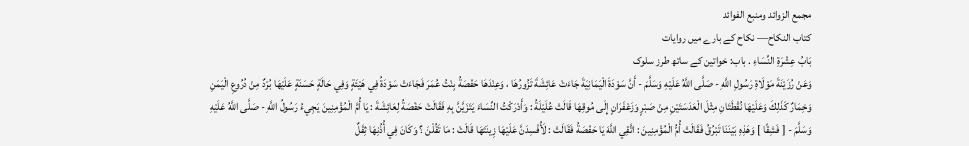مجمع الزوائد ومنبع الفوائد
كتاب النكاح— نکاح کے بارے میں روایات
بَابُ عِشْرَةِ النِّسَاءِ . باب: خواتین کے ساتھ طرز سلوک
وَعَنْ رُزَيْنَةَ مَوْلَاةِ رَسُولِ اللَّهِ - صَلَّى اللَّهُ عَلَيْهِ وَسَلَّمَ - أَنَّ سَوْدَةَ الْيَمَانِيَةَ جَاءَتْ عَائِشَةَ تَزُورُهَا ، وَعِنْدَهَا حَفْصَةُ بِنْتُ عُمَرَ فَجَاءَتْ سَوْدَةُ فِي هَيْئَةٍ وَفِي حَالَةٍ حَسَنَةٍ عَلَيْهَا بُرْدٌ مِنْ دُرُوعِ الْيَمَنِ وَخِمَارٌ كَذَلِكَ وَعَلَيْهَا نُقْطَتَانِ مِثْلَ الْعَدَسَتَيْنِ مِنْ صَبْرٍ وَزَعْفَرَانٍ إِلَى مُوقِهَا قَالَتْ عُلَيْلَةُ : وَأَدْرَكْتُ النِّسَاءَ يَتَزَيَّنَّ بِهِ فَقَالَتْ حَفْصَةُ لِعَائِشَةَ : يَا أُمَّ الْمُؤْمِنِينَ يَجِيءُ رَسُولُ اللَّهِ - صَلَّى اللَّهُ عَلَيْهِ وَسَلَّمَ - [ فَشِقًا ] وَهَذِهِ بَيْنَنَا تَبْرُقُ فَقَالَتْ أُمُّ الْمُؤْمِنِينَ : اتَّقِي اللَّهَ يَا حَفْصَةُ فَقَالَتْ : لَأُفْسِدَنَّ عَلَيْهَا زِينَتَهَا قَالَتْ : مَا تَقُلْنَ ؟ وَكَانَ فِي أُذُنِهَا ثِقَلٌ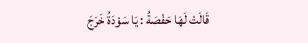قَالَتْ لَهَا حَفْصَةُ : يَا سَوْدَةُ خَرَجَ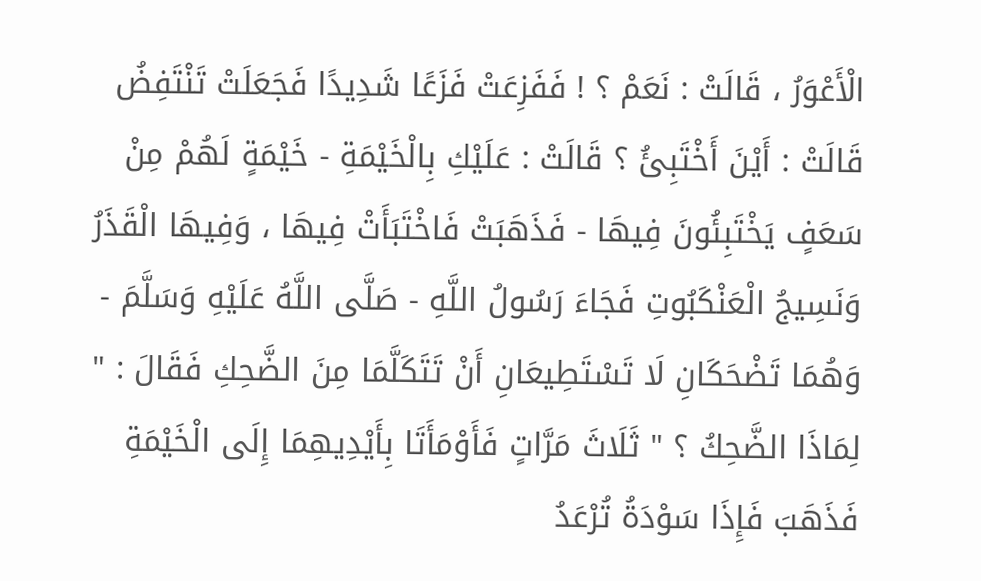الْأَعْوَرُ ، قَالَتْ : نَعَمْ ؟ ! فَفَزِعَتْ فَزَعًا شَدِيدًا فَجَعَلَتْ تَنْتَفِضُ قَالَتْ : أَيْنَ أَخْتَبِئُ ؟ قَالَتْ : عَلَيْكِ بِالْخَيْمَةِ - خَيْمَةٍ لَهُمْ مِنْ سَعَفٍ يَخْتَبِئُونَ فِيهَا - فَذَهَبَتْ فَاخْتَبَأَتْ فِيهَا ، وَفِيهَا الْقَذَرُ وَنَسِيجُ الْعَنْكَبُوتِ فَجَاءَ رَسُولُ اللَّهِ - صَلَّى اللَّهُ عَلَيْهِ وَسَلَّمَ - وَهُمَا تَضْحَكَانِ لَا تَسْتَطِيعَانِ أَنْ تَتَكَلَّمَا مِنَ الضَّحِكِ فَقَالَ : " لِمَاذَا الضَّحِكُ ؟ " ثَلَاثَ مَرَّاتٍ فَأَوْمَأَتَا بِأَيْدِيهِمَا إِلَى الْخَيْمَةِ فَذَهَبَ فَإِذَا سَوْدَةُ تُرْعَدُ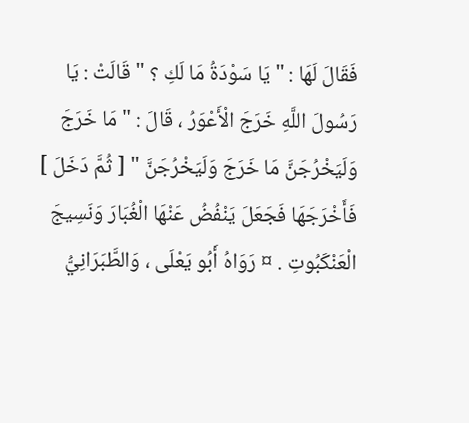فَقَالَ لَهَا : " يَا سَوْدَةُ مَا لَكِ ؟ " قَالَتْ : يَا رَسُولَ اللَّهِ خَرَجَ الْأَعْوَرُ ، قَالَ : " مَا خَرَجَ وَلَيَخْرُجَنَّ مَا خَرَجَ وَلَيَخْرُجَنَّ " [ ثُمَّ دَخَلَ ] فَأَخْرَجَهَا فَجَعَلَ يَنْفُضُ عَنْهَا الْغُبَارَ وَنَسِيجَ الْعَنْكَبُوتِ . ¤ رَوَاهُ أَبُو يَعْلَى ، وَالطَّبَرَانِيُّ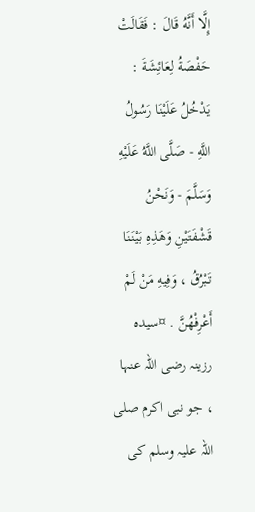إِلَّا أَنَّهُ قَالَ : فَقَالَتْ حَفْصَةُ لِعَائِشَةَ : يَدْخُلُ عَلَيْنَا رَسُولُ اللَّهِ - صَلَّى اللَّهُ عَلَيْهِ وَسَلَّمَ - وَنَحْنُ قَشْفَتَيْنِ وَهَذِهِ بَيْنَنَا تَبْرُقُ ، وَفِيهِ مَنْ لَمْ أَعْرِفْهُنَّ . ¤سیدہ رزینہ رضی اللہ عنہا ، جو نبی اکرم صلی اللہ علیہ وسلم کی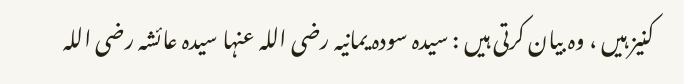کنیز ہیں ، وہ بیان کرتی ہیں : سیدہ سودہ یمانیہ رضی اللہ عنہا سیدہ عائشہ رضی اللہ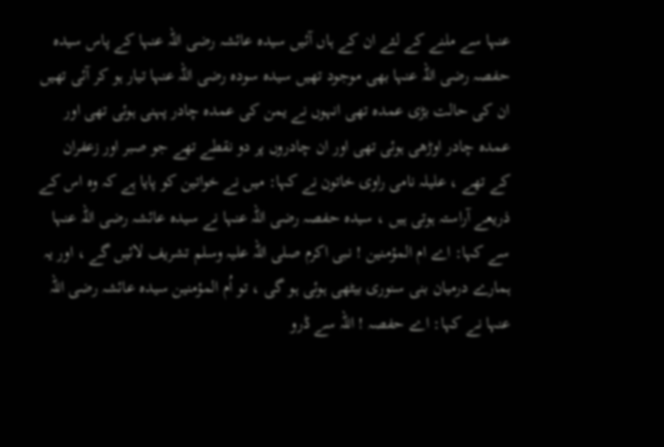عنہا سے ملنے کے لئے ان کے ہاں آئیں سیدہ عائشہ رضی اللہ عنہا کے پاس سیدہ حفصہ رضی اللہ عنہا بھی موجود تھیں سیدہ سودہ رضی اللہ عنہا تیار ہو کر آئی تھیں ان کی حالت بڑی عمدہ تھی انہوں نے یمن کی عمدہ چادر پہنی ہوئی تھی اور عمدہ چادر اوڑھی ہوئی تھی اور ان چادروں پر دو نقطے تھے جو صبر اور زعفران کے تھے ، علیلہ نامی راوی خاتون نے کہا: میں نے خواتین کو پایا ہے کہ وہ اس کے ذریعے آراستہ ہوتی ہیں ، سیدہ حفصہ رضی اللہ عنہا نے سیدہ عائشہ رضی اللہ عنہا سے کہا: اے ام المؤمنین ! نبی اکرم صلی اللہ علیہ وسلم تشریف لائیں گے ، اور یہ ہمارے درمیان بنی سنوری بیٹھی ہوئی ہو گی ، تو اُم المؤمنین سیدہ عائشہ رضی اللہ عنہا نے کہا: اے حفصہ ! اللہ سے ڈرو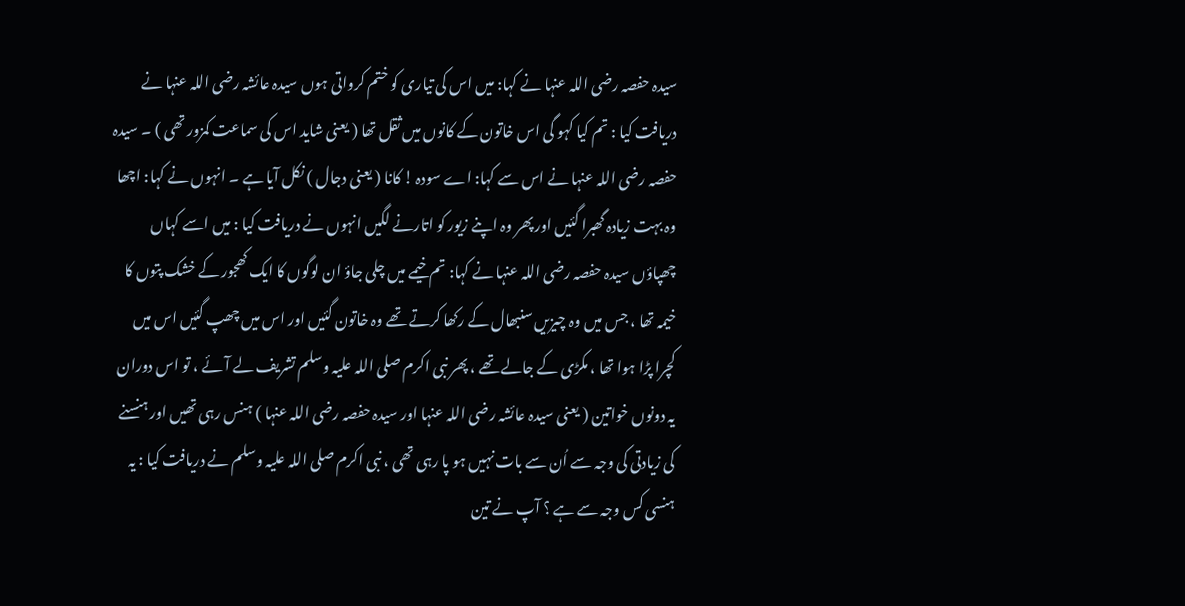سیدہ حفصہ رضی اللہ عنہا نے کہا: میں اس کی تیاری کو ختم کرواتی ہوں سیدہ عائشہ رضی اللہ عنہا نے دریافت کیا : تم کیا کہو گی اس خاتون کے کانوں میں ثقل تھا ( یعنی شاید اس کی سماعت کمزور تھی ) ۔ سیدہ حفصہ رضی اللہ عنہا نے اس سے کہا: اے سودہ ! کانا ( یعنی دجال ) نکل آیا ہے ۔ انہوں نے کہا: اچھا وہ بہت زیادہ گھبرا گئیں اور پھر وہ اپنے زیور کو اتارنے لگیں انہوں نے دریافت کیا : میں اسے کہاں چھپاؤں سیدہ حفصہ رضی اللہ عنہا نے کہا: تم خیمے میں چلی جاؤ ان لوگوں کا ایک کھجور کے خشک پتوں کا خیمہ تھا ، جس میں وہ چیزیں سنبھال کے رکھا کرتے تھے وہ خاتون گئیں اور اس میں چھپ گئیں اس میں کچرا پڑا ہوا تھا ، مکڑی کے جالے تھے ، پھر نبی اکرم صلی اللہ علیہ وسلم تشریف لے آئے ، تو اس دوران یہ دونوں خواتین ( یعنی سیدہ عائشہ رضی اللہ عنہا اور سیدہ حفصہ رضی اللہ عنہا ) ہنس رہی تھیں اور ہنسنے کی زیادتی کی وجہ سے اُن سے بات نہیں ہو پا رہی تھی ، نبی اکرم صلی اللہ علیہ وسلم نے دریافت کیا : یہ ہنسی کس وجہ سے ہے ؟ آپ نے تین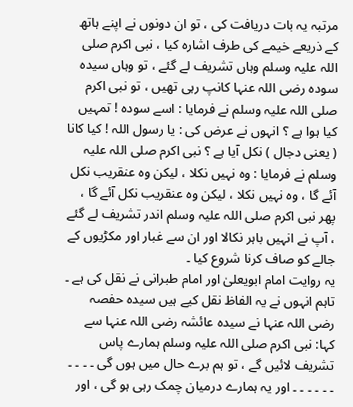مرتبہ یہ بات دریافت کی ، تو ان دونوں نے اپنے ہاتھ کے ذریعے خیمے کی طرف اشارہ کیا ، نبی اکرم صلی اللہ علیہ وسلم وہاں تشریف لے گئے ، تو وہاں سیدہ سودہ رضی اللہ عنہا کانپ رہی تھیں ، تو نبی اکرم صلی اللہ علیہ وسلم نے فرمایا : اسے سودہ ! تمہیں کیا ہوا ہے ؟ انہوں نے عرض کی : یا رسول اللہ ! کیا کانا ( یعنی دجال ) نکل آیا ہے ؟ نبی اکرم صلی اللہ علیہ وسلم نے فرمایا : وہ نہیں نکلا ، لیکن وہ عنقریب نکل آئے گا ، وہ نہیں نکلا ، لیکن وہ عنقریب نکل آئے گا ، پھر نبی اکرم صلی اللہ علیہ وسلم اندر تشریف لے گئے ، آپ نے انہیں باہر نکالا اور ان سے غبار اور مکڑیوں کے جالے کو صاف کرنا شروع کیا ۔
یہ روایت امام ابویعلیٰ اور امام طبرانی نے نقل کی ہے ۔ تاہم انہوں نے یہ الفاظ نقل کیے ہیں سیدہ حفصہ رضی اللہ عنہا نے سیدہ عائشہ رضی اللہ عنہا سے کہا: نبی اکرم صلی اللہ علیہ وسلم ہمارے پاس تشریف لائیں گے ، تو ہم برے حال میں ہوں گی ۔ ۔ ۔ ۔ ۔ ۔ ۔ ۔ ۔ ۔ اور یہ ہمارے درمیان چمک رہی ہو گی ، اور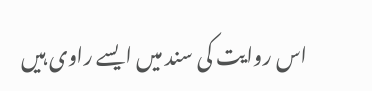اس روایت کی سند میں ایسے راوی ہیں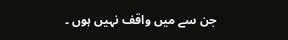جن سے میں واقف نہیں ہوں ۔